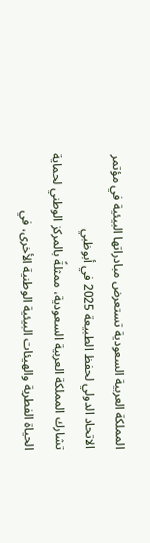المملكة العربية السعودية تستعرض مبادراتها البيئية في مؤتمر الاتحاد الدولي لحفظ الطبيعة 2025 في أبوظبي
تشارك المملكة العربية السعودية، ممثلةً بالمركز الوطني لحماية الحياة الفطرية والهيئات البيئية الوطنية الأخرى، في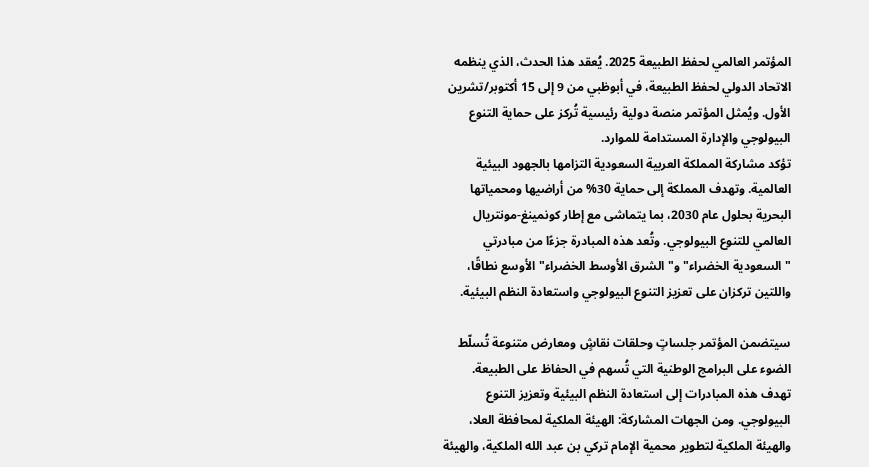المؤتمر العالمي لحفظ الطبيعة 2025. يُعقد هذا الحدث، الذي ينظمه الاتحاد الدولي لحفظ الطبيعة، في أبوظبي من 9 إلى 15 أكتوبر/تشرين الأول. ويُمثل المؤتمر منصة دولية رئيسية تُركز على حماية التنوع البيولوجي والإدارة المستدامة للموارد.
تؤكد مشاركة المملكة العربية السعودية التزامها بالجهود البيئية العالمية. وتهدف المملكة إلى حماية 30% من أراضيها ومحمياتها البحرية بحلول عام 2030، بما يتماشى مع إطار كونمينغ-مونتريال العالمي للتنوع البيولوجي. وتُعد هذه المبادرة جزءًا من مبادرتي "السعودية الخضراء" و"الشرق الأوسط الخضراء" الأوسع نطاقًا، واللتين تركزان على تعزيز التنوع البيولوجي واستعادة النظم البيئية.

سيتضمن المؤتمر جلساتٍ وحلقات نقاشٍ ومعارض متنوعة تُسلّط الضوء على البرامج الوطنية التي تُسهم في الحفاظ على الطبيعة. تهدف هذه المبادرات إلى استعادة النظم البيئية وتعزيز التنوع البيولوجي. ومن الجهات المشاركة: الهيئة الملكية لمحافظة العلا، والهيئة الملكية لتطوير محمية الإمام تركي بن عبد الله الملكية، والهيئة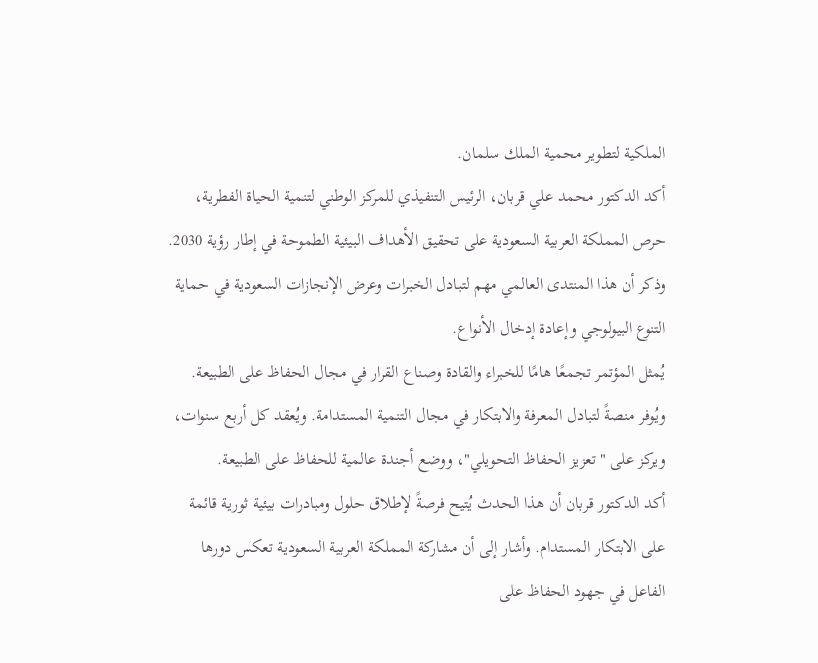الملكية لتطوير محمية الملك سلمان.
أكد الدكتور محمد علي قربان، الرئيس التنفيذي للمركز الوطني لتنمية الحياة الفطرية، حرص المملكة العربية السعودية على تحقيق الأهداف البيئية الطموحة في إطار رؤية 2030. وذكر أن هذا المنتدى العالمي مهم لتبادل الخبرات وعرض الإنجازات السعودية في حماية التنوع البيولوجي وإعادة إدخال الأنواع.
يُمثل المؤتمر تجمعًا هامًا للخبراء والقادة وصناع القرار في مجال الحفاظ على الطبيعة. ويُوفر منصةً لتبادل المعرفة والابتكار في مجال التنمية المستدامة. ويُعقد كل أربع سنوات، ويركز على "تعزيز الحفاظ التحويلي"، ووضع أجندة عالمية للحفاظ على الطبيعة.
أكد الدكتور قربان أن هذا الحدث يُتيح فرصةً لإطلاق حلول ومبادرات بيئية ثورية قائمة على الابتكار المستدام. وأشار إلى أن مشاركة المملكة العربية السعودية تعكس دورها الفاعل في جهود الحفاظ على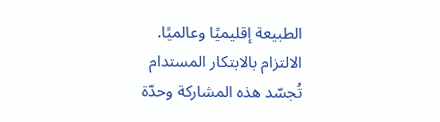الطبيعة إقليميًا وعالميًا.
الالتزام بالابتكار المستدام
تُجسّد هذه المشاركة وحدّة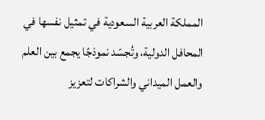المملكة العربية السعودية في تمثيل نفسها في المحافل الدولية، وتُجسّد نموذجًا يجمع بين العلم والعمل الميداني والشراكات لتعزيز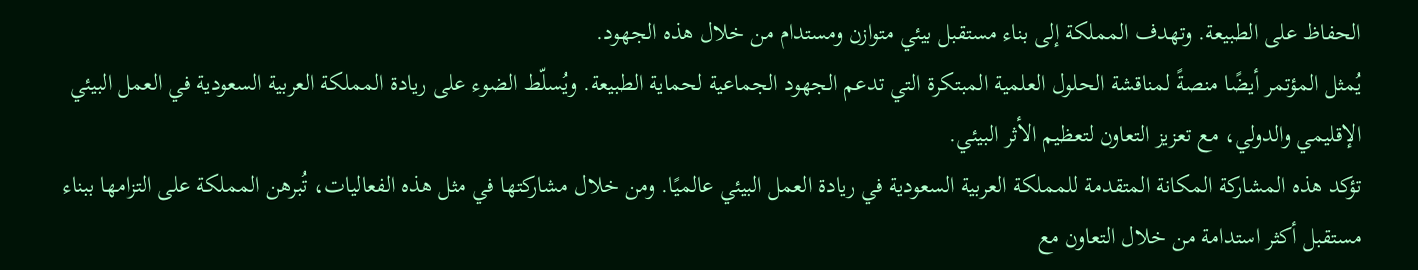الحفاظ على الطبيعة. وتهدف المملكة إلى بناء مستقبل بيئي متوازن ومستدام من خلال هذه الجهود.
يُمثل المؤتمر أيضًا منصةً لمناقشة الحلول العلمية المبتكرة التي تدعم الجهود الجماعية لحماية الطبيعة. ويُسلّط الضوء على ريادة المملكة العربية السعودية في العمل البيئي الإقليمي والدولي، مع تعزيز التعاون لتعظيم الأثر البيئي.
تؤكد هذه المشاركة المكانة المتقدمة للمملكة العربية السعودية في ريادة العمل البيئي عالميًا. ومن خلال مشاركتها في مثل هذه الفعاليات، تُبرهن المملكة على التزامها ببناء مستقبل أكثر استدامة من خلال التعاون مع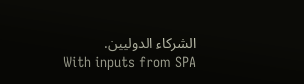الشركاء الدوليين.
With inputs from SPA